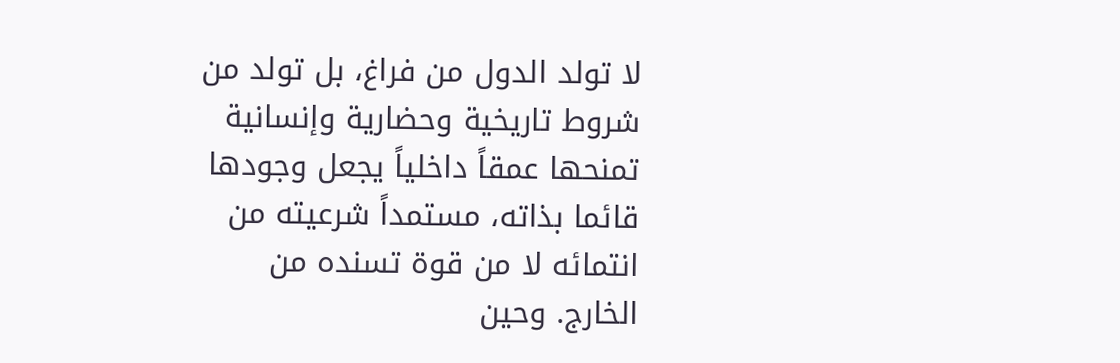لا تولد الدول من فراغ، بل تولد من شروط تاريخية وحضارية وإنسانية تمنحها عمقاً داخلياً يجعل وجودها قائما بذاته، مستمداً شرعيته من انتمائه لا من قوة تسنده من الخارج. وحين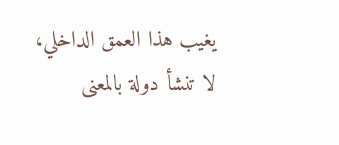يغيب هذا العمق الداخلي، لا تنشأ دولة بالمعنى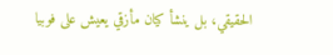الحقيقي، بل ينشأ كيان مأزقي يعيش على فوبيا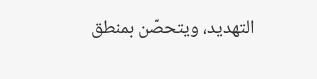التهديد، ويتحصّن بمنطق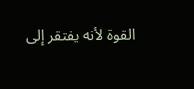القوة لأنه يفتقر إلى